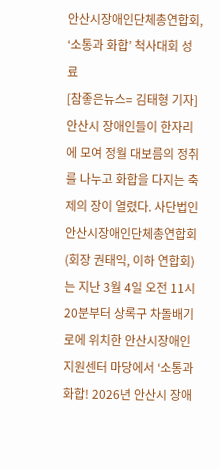안산시장애인단체총연합회, ‘소통과 화합’ 척사대회 성료
[참좋은뉴스= 김태형 기자] 안산시 장애인들이 한자리에 모여 정월 대보름의 정취를 나누고 화합을 다지는 축제의 장이 열렸다. 사단법인 안산시장애인단체총연합회(회장 권태익, 이하 연합회)는 지난 3월 4일 오전 11시 20분부터 상록구 차돌배기로에 위치한 안산시장애인지원센터 마당에서 ‘소통과 화합! 2026년 안산시 장애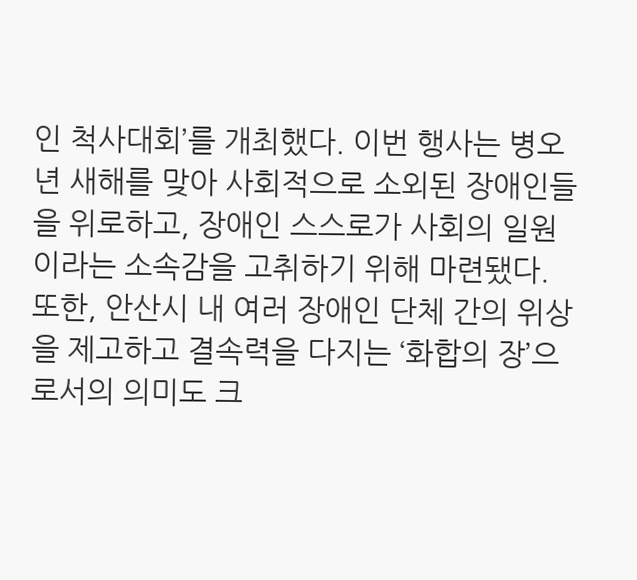인 척사대회’를 개최했다. 이번 행사는 병오년 새해를 맞아 사회적으로 소외된 장애인들을 위로하고, 장애인 스스로가 사회의 일원이라는 소속감을 고취하기 위해 마련됐다. 또한, 안산시 내 여러 장애인 단체 간의 위상을 제고하고 결속력을 다지는 ‘화합의 장’으로서의 의미도 크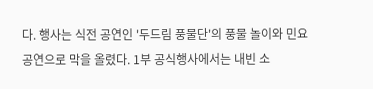다. 행사는 식전 공연인 '두드림 풍물단'의 풍물 놀이와 민요 공연으로 막을 올렸다. 1부 공식행사에서는 내빈 소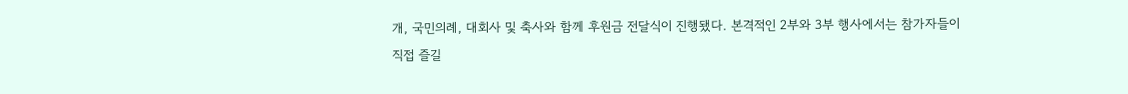개, 국민의례, 대회사 및 축사와 함께 후원금 전달식이 진행됐다. 본격적인 2부와 3부 행사에서는 참가자들이 직접 즐길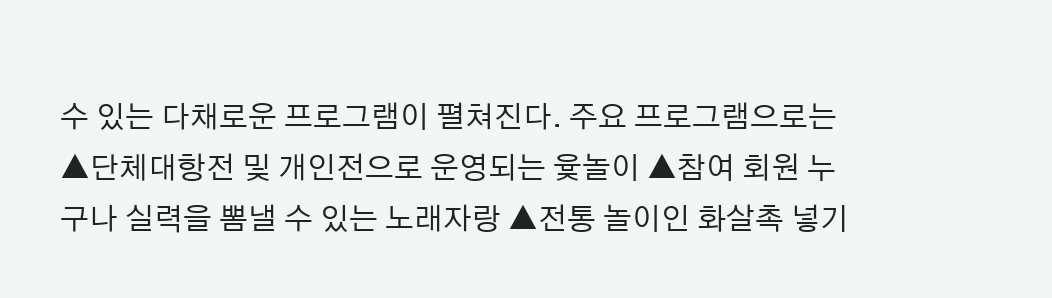수 있는 다채로운 프로그램이 펼쳐진다. 주요 프로그램으로는 ▲단체대항전 및 개인전으로 운영되는 윷놀이 ▲참여 회원 누구나 실력을 뽐낼 수 있는 노래자랑 ▲전통 놀이인 화살촉 넣기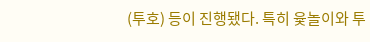(투호) 등이 진행됐다. 특히 윷놀이와 투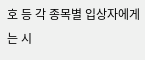호 등 각 종목별 입상자에게는 시